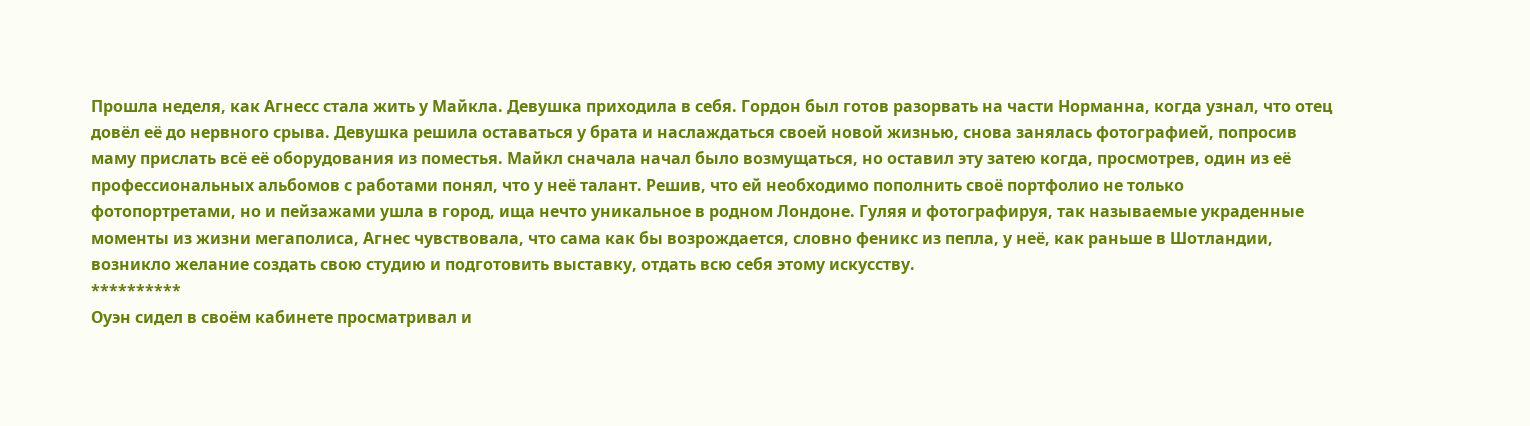Прошла неделя, как Агнесс стала жить у Майкла. Девушка приходила в себя. Гордон был готов разорвать на части Норманна, когда узнал, что отец довёл её до нервного срыва. Девушка решила оставаться у брата и наслаждаться своей новой жизнью, снова занялась фотографией, попросив маму прислать всё её оборудования из поместья. Майкл сначала начал было возмущаться, но оставил эту затею когда, просмотрев, один из её профессиональных альбомов с работами понял, что у неё талант. Решив, что ей необходимо пополнить своё портфолио не только фотопортретами, но и пейзажами ушла в город, ища нечто уникальное в родном Лондоне. Гуляя и фотографируя, так называемые украденные моменты из жизни мегаполиса, Агнес чувствовала, что сама как бы возрождается, словно феникс из пепла, у неё, как раньше в Шотландии, возникло желание создать свою студию и подготовить выставку, отдать всю себя этому искусству.
**********
Оуэн сидел в своём кабинете просматривал и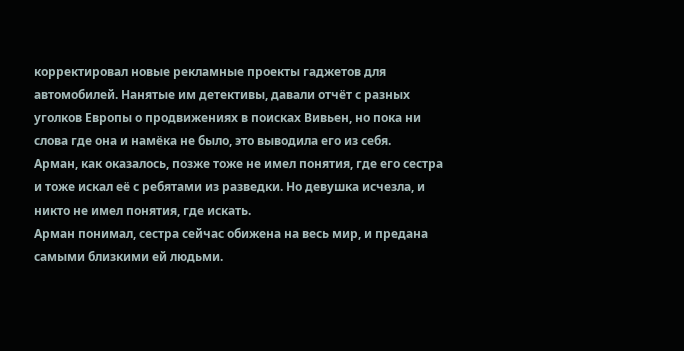корректировал новые рекламные проекты гаджетов для автомобилей. Нанятые им детективы, давали отчёт с разных уголков Европы о продвижениях в поисках Вивьен, но пока ни слова где она и намёка не было, это выводила его из себя.
Арман, как оказалось, позже тоже не имел понятия, где его сестра и тоже искал её с ребятами из разведки. Но девушка исчезла, и никто не имел понятия, где искать.
Арман понимал, сестра сейчас обижена на весь мир, и предана самыми близкими ей людьми.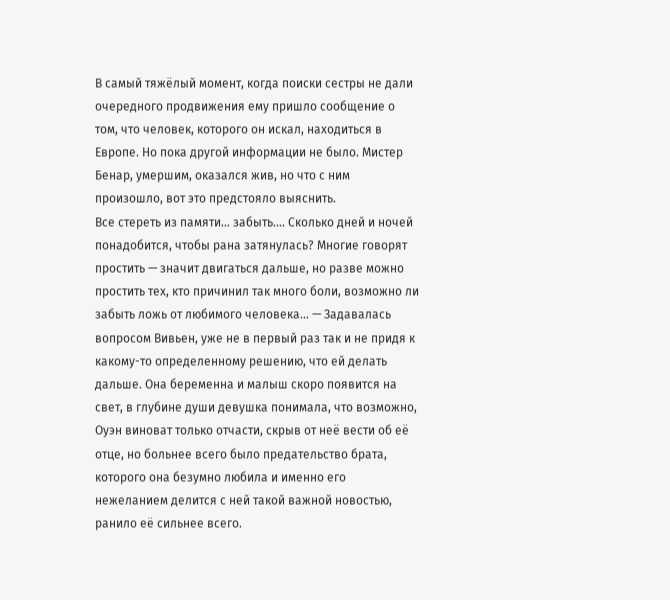В самый тяжёлый момент, когда поиски сестры не дали очередного продвижения ему пришло сообщение о том, что человек, которого он искал, находиться в Европе. Но пока другой информации не было. Мистер Бенар, умершим, оказался жив, но что с ним произошло, вот это предстояло выяснить.
Все стереть из памяти… забыть…. Сколько дней и ночей понадобится, чтобы рана затянулась? Многие говорят простить — значит двигаться дальше, но разве можно простить тех, кто причинил так много боли, возможно ли забыть ложь от любимого человека… — Задавалась вопросом Вивьен, уже не в первый раз так и не придя к какому-то определенному решению, что ей делать дальше. Она беременна и малыш скоро появится на свет, в глубине души девушка понимала, что возможно, Оуэн виноват только отчасти, скрыв от неё вести об её отце, но больнее всего было предательство брата, которого она безумно любила и именно его нежеланием делится с ней такой важной новостью, ранило её сильнее всего.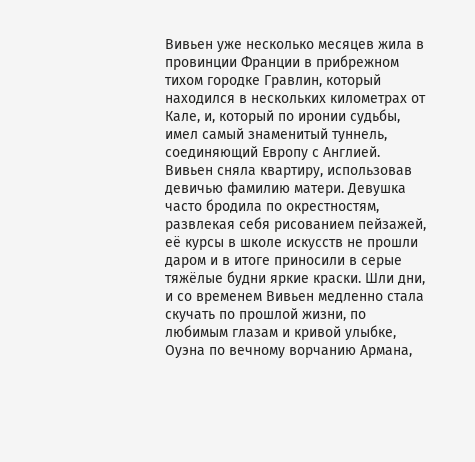Вивьен уже несколько месяцев жила в провинции Франции в прибрежном тихом городке Гравлин, который находился в нескольких километрах от Кале, и, который по иронии судьбы, имел самый знаменитый туннель, соединяющий Европу с Англией. Вивьен сняла квартиру, использовав девичью фамилию матери. Девушка часто бродила по окрестностям, развлекая себя рисованием пейзажей, её курсы в школе искусств не прошли даром и в итоге приносили в серые тяжёлые будни яркие краски. Шли дни, и со временем Вивьен медленно стала скучать по прошлой жизни, по любимым глазам и кривой улыбке, Оуэна по вечному ворчанию Армана,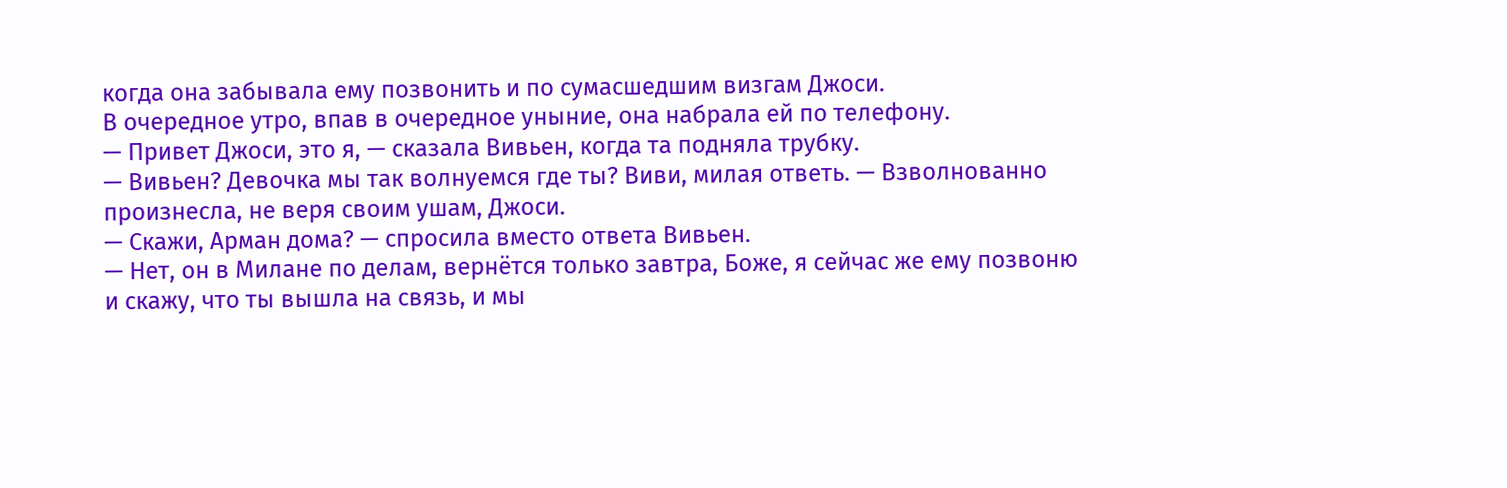когда она забывала ему позвонить и по сумасшедшим визгам Джоси.
В очередное утро, впав в очередное уныние, она набрала ей по телефону.
— Привет Джоси, это я, — сказала Вивьен, когда та подняла трубку.
— Вивьен? Девочка мы так волнуемся где ты? Виви, милая ответь. — Взволнованно произнесла, не веря своим ушам, Джоси.
— Скажи, Арман дома? — спросила вместо ответа Вивьен.
— Нет, он в Милане по делам, вернётся только завтра, Боже, я сейчас же ему позвоню и скажу, что ты вышла на связь, и мы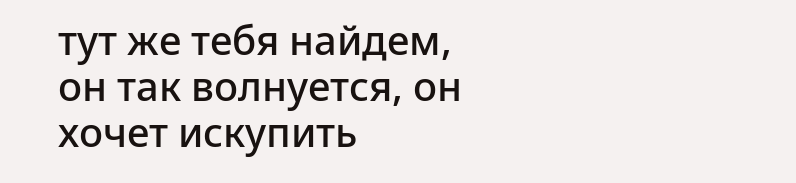тут же тебя найдем, он так волнуется, он хочет искупить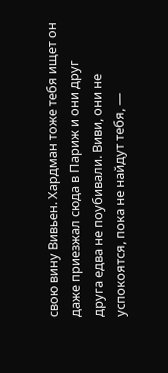свою вину Вивьен. Хардман тоже тебя ищет он даже приезжал сюда в Париж и они друг друга едва не поубивали. Виви, они не успокоятся, пока не найдут тебя, —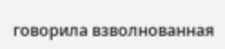говорила взволнованная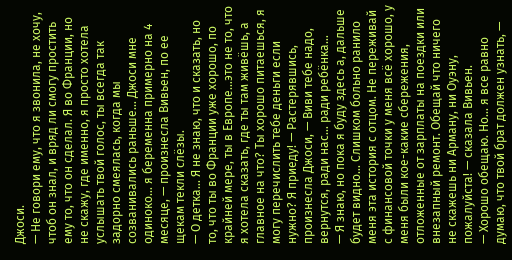Джоси.
— Не говори ему, что я звонила, не хочу, чтоб он знал, и вряд ли смогу простить ему то, что он сделал. Я во Франции, но не скажу, где именно, я просто хотела услышать твой голос, ты всегда так задорно смеялась, когда мы созванивались раньше… Джоси мне одиноко… я беременна примерно на 4 месяце, — произнесла Вивьен, по ее щекам текли слёзы.
— О детка… Я не знаю, что и сказать, но то, что ты во Франции уже хорошо, по крайней мере, ты в Европе…это не то, что я хотела сказать, где ты там живёшь, а главное на что? Ты хорошо питаешься, я могу перечислить тебе деньги если нужно? Я приеду! — Растерявшись, произнесла Джоси, — Виви тебе надо, вернутся, ради нас… ради ребёнка…
— Я знаю, но пока я буду здесь а, дальше будет видно… Слишком больно ранило меня эта история с отцом. Не переживай с финансовой точки у меня всё хорошо, у меня были кое-какие сбережения, отложенные от зарплаты на поездки или внезапный ремонт. Обещай что ничего не скажешь ни Арману, ни Оуэну, пожалуйста! — сказала Вивьен.
— Хорошо обещаю. Но… я все равно думаю, что твой брат должен узнать, —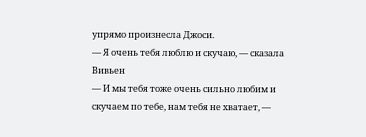упрямо произнесла Джоси.
— Я очень тебя люблю и скучаю, — сказала Вивьен
— И мы тебя тоже очень сильно любим и скучаем по тебе, нам тебя не хватает, —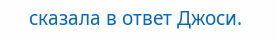сказала в ответ Джоси.